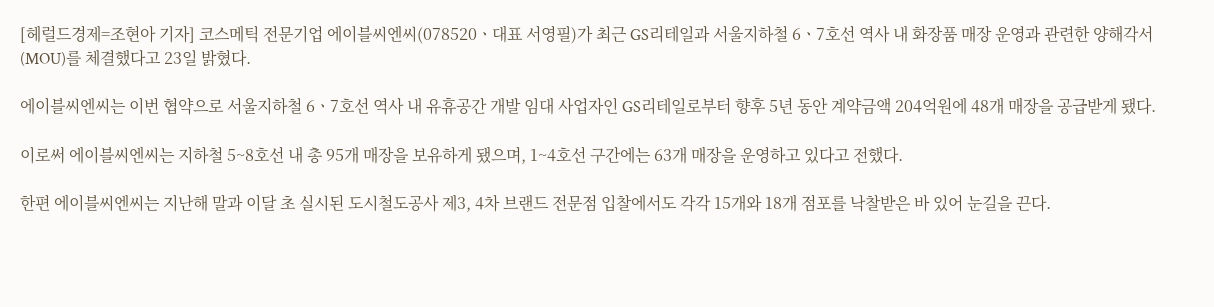[헤럴드경제=조현아 기자] 코스메틱 전문기업 에이블씨엔씨(078520ㆍ대표 서영필)가 최근 GS리테일과 서울지하철 6ㆍ7호선 역사 내 화장품 매장 운영과 관련한 양해각서(MOU)를 체결했다고 23일 밝혔다.

에이블씨엔씨는 이번 협약으로 서울지하철 6ㆍ7호선 역사 내 유휴공간 개발 임대 사업자인 GS리테일로부터 향후 5년 동안 계약금액 204억원에 48개 매장을 공급받게 됐다.

이로써 에이블씨엔씨는 지하철 5~8호선 내 총 95개 매장을 보유하게 됐으며, 1~4호선 구간에는 63개 매장을 운영하고 있다고 전했다.

한편 에이블씨엔씨는 지난해 말과 이달 초 실시된 도시철도공사 제3, 4차 브랜드 전문점 입찰에서도 각각 15개와 18개 점포를 낙찰받은 바 있어 눈길을 끈다.